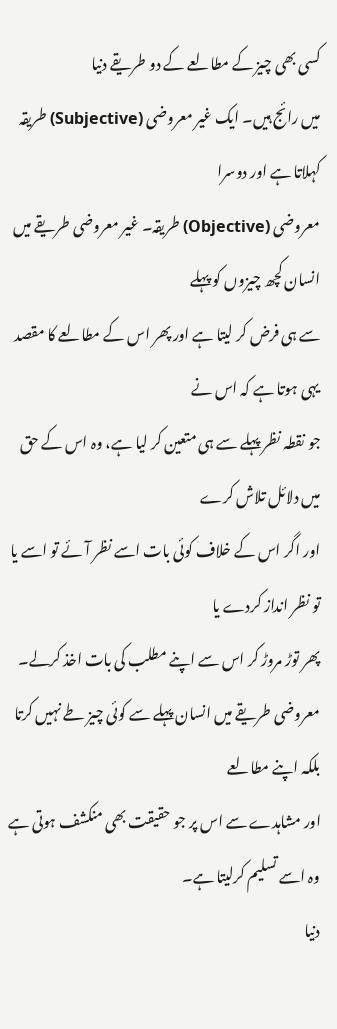کسی بھی چیز کے مطالعے کے دو طریقے دنیا
میں رائج ہیں۔ ایک غیر معروضی (Subjective) طریقہ کہلاتا ہے اور دوسرا
معروضی (Objective) طریقہ۔ غیر معروضی طریقے میں انسان کچھ چیزوں کو پہلے
سے ہی فرض کر لیتا ہے اور پھر اس کے مطالعے کا مقصد یہی ہوتا ہے کہ اس نے
جو نقطہ نظر پہلے سے ہی متعین کر لیا ہے، وہ اس کے حق میں دلائل تلاش کرے
اور اگر اس کے خلاف کوئی بات اسے نظر آئے تو اسے یا تو نظر انداز کردے یا
پھر توڑ مروڑ کر اس سے اپنے مطلب کی بات اخذ کرلے۔
معروضی طریقے میں انسان پہلے سے کوئی چیز طے نہیں کرتا بلکہ اپنے مطالعے
اور مشاہدے سے اس پر جو حقیقت بھی منکشف ہوتی ہے وہ اسے تسلیم کرلیتا ہے۔
دنیا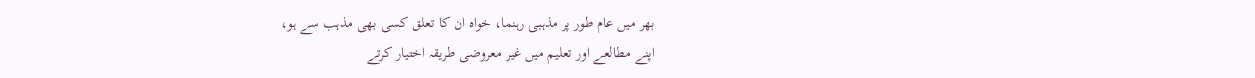بھر میں عام طور پر مذہبی رہنما، خواہ ان کا تعلق کسی بھی مذہب سے ہو،
اپنے مطالعے اور تعلیم میں غیر معروضی طریقہ اختیار کرتے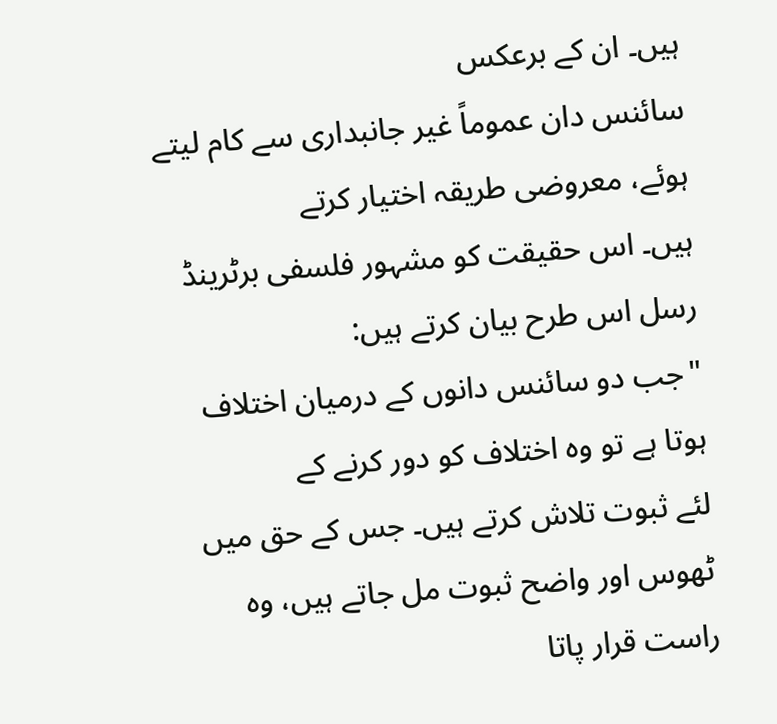ہیں۔ ان کے برعکس
سائنس دان عموماً غیر جانبداری سے کام لیتے ہوئے، معروضی طریقہ اختیار کرتے
ہیں۔ اس حقیقت کو مشہور فلسفی برٹرینڈ رسل اس طرح بیان کرتے ہیں:
"جب دو سائنس دانوں کے درمیان اختلاف ہوتا ہے تو وہ اختلاف کو دور کرنے کے
لئے ثبوت تلاش کرتے ہیں۔ جس کے حق میں ٹھوس اور واضح ثبوت مل جاتے ہیں، وہ
راست قرار پاتا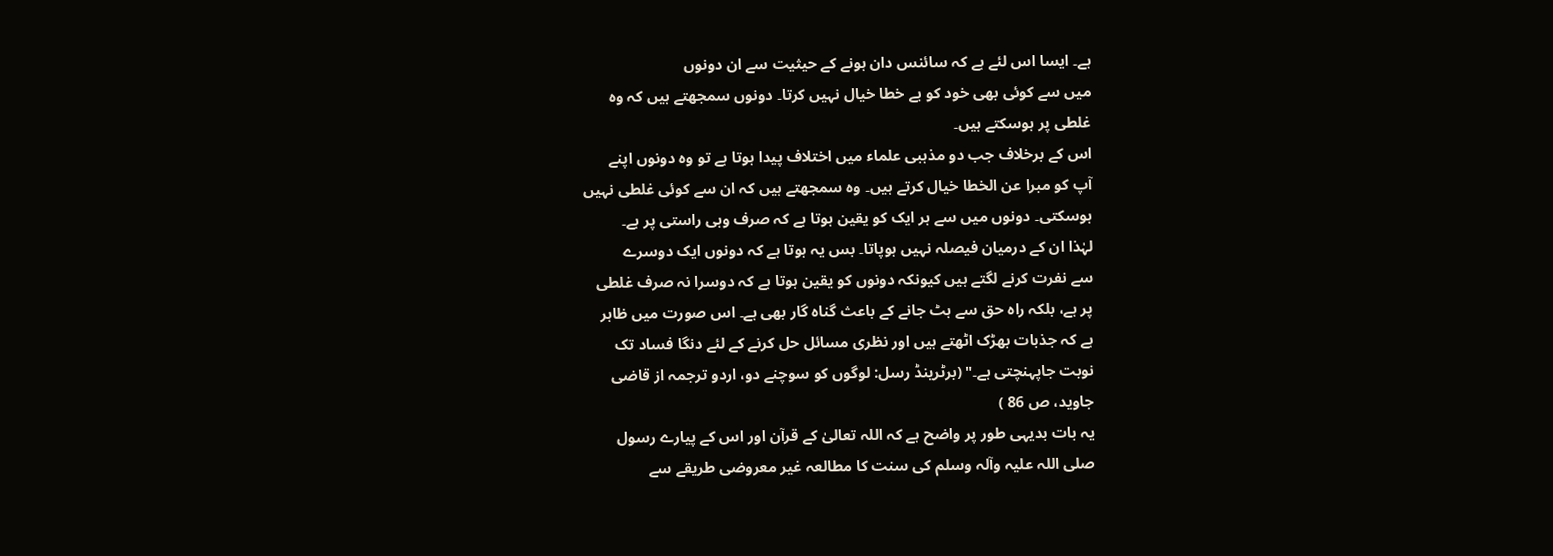ہے۔ ایسا اس لئے ہے کہ سائنس دان ہونے کے حیثیت سے ان دونوں
میں سے کوئی بھی خود کو بے خطا خیال نہیں کرتا۔ دونوں سمجھتے ہیں کہ وہ
غلطی پر ہوسکتے ہیں۔
اس کے برخلاف جب دو مذہبی علماء میں اختلاف پیدا ہوتا ہے تو وہ دونوں اپنے
آپ کو مبرا عن الخطا خیال کرتے ہیں۔ وہ سمجھتے ہیں کہ ان سے کوئی غلطی نہیں
ہوسکتی۔ دونوں میں سے ہر ایک کو یقین ہوتا ہے کہ صرف وہی راستی پر ہے۔
لہٰذا ان کے درمیان فیصلہ نہیں ہوپاتا۔ بس یہ ہوتا ہے کہ دونوں ایک دوسرے
سے نفرت کرنے لگتے ہیں کیونکہ دونوں کو یقین ہوتا ہے کہ دوسرا نہ صرف غلطی
پر ہے، بلکہ راہ حق سے ہٹ جانے کے باعث گناہ گار بھی ہے۔ اس صورت میں ظاہر
ہے کہ جذبات بھڑک اٹھتے ہیں اور نظری مسائل حل کرنے کے لئے دنگا فساد تک
نوبت جاپہنچتی ہے۔" (برٹرینڈ رسل: لوگوں کو سوچنے دو، اردو ترجمہ از قاضی
جاوید، ص 86 )
یہ بات بدیہی طور پر واضح ہے کہ اللہ تعالیٰ کے قرآن اور اس کے پیارے رسول
صلی اللہ علیہ وآلہ وسلم کی سنت کا مطالعہ غیر معروضی طریقے سے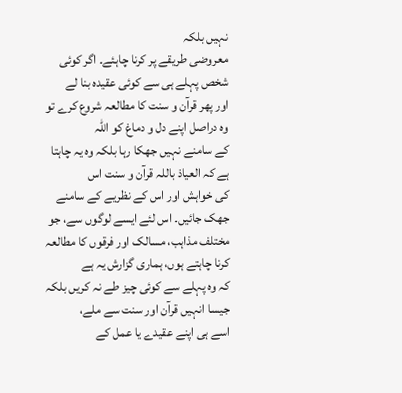نہیں بلکہ
معروضی طریقے پر کرنا چاہئے۔ اگر کوئی شخص پہلے ہی سے کوئی عقیدہ بنا لے
اور پھر قرآن و سنت کا مطالعہ شروع کرے تو وہ دراصل اپنے دل و دماغ کو اللہ
کے سامنے نہیں جھکا رہا بلکہ وہ یہ چاہتا ہے کہ العیاذ باللہ قرآن و سنت اس
کی خواہش اور اس کے نظریے کے سامنے جھک جائیں۔ اس لئے ایسے لوگوں سے، جو
مختلف مذاہب، مسالک اور فرقوں کا مطالعہ کرنا چاہتے ہوں، ہماری گزارش یہ ہے
کہ وہ پہلے سے کوئی چیز طے نہ کریں بلکہ جیسا انہیں قرآن اور سنت سے ملے،
اسے ہی اپنے عقیدے یا عمل کے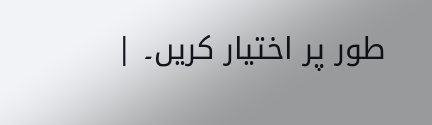طور پر اختیار کریں۔ |